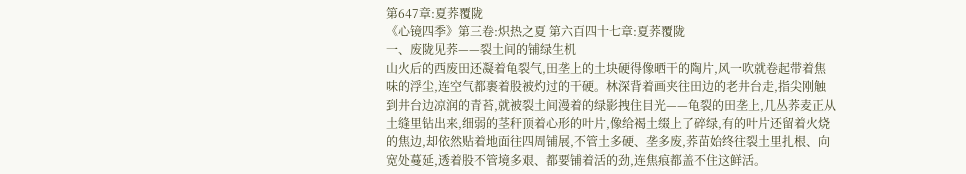第647章:夏荞覆陇
《心镜四季》第三卷:炽热之夏 第六百四十七章:夏荞覆陇
一、废陇见荞——裂土间的铺绿生机
山火后的西废田还凝着龟裂气,田垄上的土块硬得像晒干的陶片,风一吹就卷起带着焦味的浮尘,连空气都裹着股被灼过的干硬。林深背着画夹往田边的老井台走,指尖刚触到井台边凉润的青苔,就被裂土间漫着的绿影拽住目光——龟裂的田垄上,几丛荞麦正从土缝里钻出来,细弱的茎秆顶着心形的叶片,像给褐土缀上了碎绿,有的叶片还留着火烧的焦边,却依然贴着地面往四周铺展,不管土多硬、垄多废,荞苗始终往裂土里扎根、向宽处蔓延,透着股不管境多艰、都要铺着活的劲,连焦痕都盖不住这鲜活。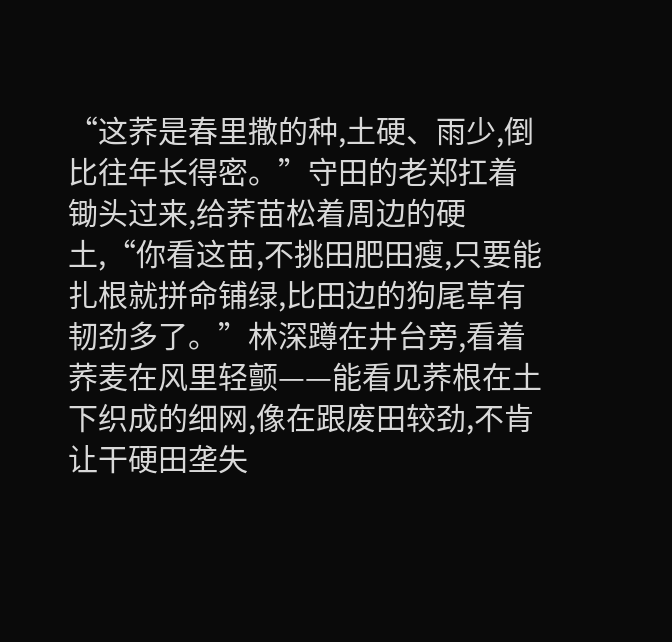“这荞是春里撒的种,土硬、雨少,倒比往年长得密。”守田的老郑扛着锄头过来,给荞苗松着周边的硬土,“你看这苗,不挑田肥田瘦,只要能扎根就拼命铺绿,比田边的狗尾草有韧劲多了。”林深蹲在井台旁,看着荞麦在风里轻颤——能看见荞根在土下织成的细网,像在跟废田较劲,不肯让干硬田垄失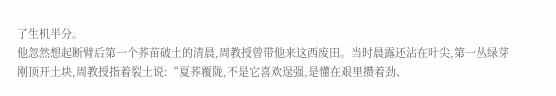了生机半分。
他忽然想起断臂后第一个荞苗破土的清晨,周教授曾带他来这西废田。当时晨露还沾在叶尖,第一丛绿芽刚顶开土块,周教授指着裂土说:“夏荞覆陇,不是它喜欢逞强,是懂在艰里攒着劲、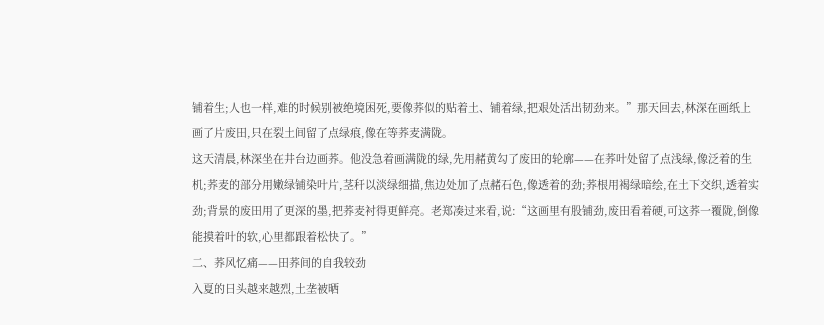铺着生;人也一样,难的时候别被绝境困死,要像荞似的贴着土、铺着绿,把艰处活出韧劲来。”那天回去,林深在画纸上画了片废田,只在裂土间留了点绿痕,像在等荞麦满陇。
这天清晨,林深坐在井台边画荞。他没急着画满陇的绿,先用赭黄勾了废田的轮廓——在荞叶处留了点浅绿,像泛着的生机;荞麦的部分用嫩绿铺染叶片,茎秆以淡绿细描,焦边处加了点赭石色,像透着的劲;荞根用褐绿暗绘,在土下交织,透着实劲;背景的废田用了更深的墨,把荞麦衬得更鲜亮。老郑凑过来看,说:“这画里有股铺劲,废田看着硬,可这荞一覆陇,倒像能摸着叶的软,心里都跟着松快了。”
二、荞风忆痛——田荞间的自我较劲
入夏的日头越来越烈,土垄被晒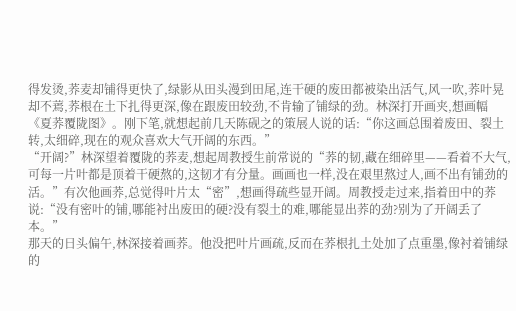得发烫,荞麦却铺得更快了,绿影从田头漫到田尾,连干硬的废田都被染出活气,风一吹,荞叶晃却不蔫,荞根在土下扎得更深,像在跟废田较劲,不肯输了铺绿的劲。林深打开画夹,想画幅《夏荞覆陇图》。刚下笔,就想起前几天陈砚之的策展人说的话:“你这画总围着废田、裂土转,太细碎,现在的观众喜欢大气开阔的东西。”
“开阔?”林深望着覆陇的荞麦,想起周教授生前常说的“荞的韧,藏在细碎里——看着不大气,可每一片叶都是顶着干硬熬的,这韧才有分量。画画也一样,没在艰里熬过人,画不出有铺劲的活。”有次他画荞,总觉得叶片太“密”,想画得疏些显开阔。周教授走过来,指着田中的荞说:“没有密叶的铺,哪能衬出废田的硬?没有裂土的难,哪能显出荞的劲?别为了开阔丢了本。”
那天的日头偏午,林深接着画荞。他没把叶片画疏,反而在荞根扎土处加了点重墨,像衬着铺绿的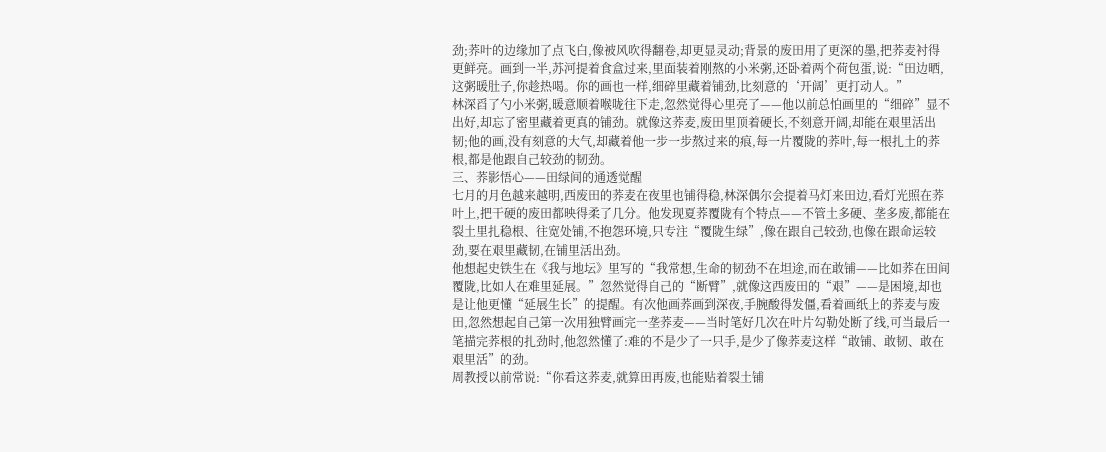劲;荞叶的边缘加了点飞白,像被风吹得翻卷,却更显灵动;背景的废田用了更深的墨,把荞麦衬得更鲜亮。画到一半,苏河提着食盒过来,里面装着刚熬的小米粥,还卧着两个荷包蛋,说:“田边晒,这粥暖肚子,你趁热喝。你的画也一样,细碎里藏着铺劲,比刻意的‘开阔’更打动人。”
林深舀了勺小米粥,暖意顺着喉咙往下走,忽然觉得心里亮了——他以前总怕画里的“细碎”显不出好,却忘了密里藏着更真的铺劲。就像这荞麦,废田里顶着硬长,不刻意开阔,却能在艰里活出韧;他的画,没有刻意的大气,却藏着他一步一步熬过来的痕,每一片覆陇的荞叶,每一根扎土的荞根,都是他跟自己较劲的韧劲。
三、荞影悟心——田绿间的通透觉醒
七月的月色越来越明,西废田的荞麦在夜里也铺得稳,林深偶尔会提着马灯来田边,看灯光照在荞叶上,把干硬的废田都映得柔了几分。他发现夏荞覆陇有个特点——不管土多硬、垄多废,都能在裂土里扎稳根、往宽处铺,不抱怨环境,只专注“覆陇生绿”,像在跟自己较劲,也像在跟命运较劲,要在艰里藏韧,在铺里活出劲。
他想起史铁生在《我与地坛》里写的“我常想,生命的韧劲不在坦途,而在敢铺——比如荞在田间覆陇,比如人在难里延展。”忽然觉得自己的“断臂”,就像这西废田的“艰”——是困境,却也是让他更懂“延展生长”的提醒。有次他画荞画到深夜,手腕酸得发僵,看着画纸上的荞麦与废田,忽然想起自己第一次用独臂画完一垄荞麦——当时笔好几次在叶片勾勒处断了线,可当最后一笔描完荞根的扎劲时,他忽然懂了:难的不是少了一只手,是少了像荞麦这样“敢铺、敢韧、敢在艰里活”的劲。
周教授以前常说:“你看这荞麦,就算田再废,也能贴着裂土铺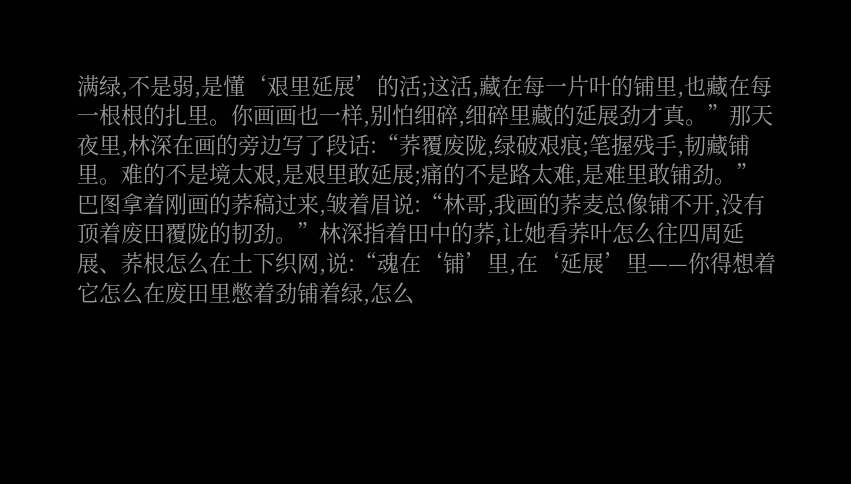满绿,不是弱,是懂‘艰里延展’的活;这活,藏在每一片叶的铺里,也藏在每一根根的扎里。你画画也一样,别怕细碎,细碎里藏的延展劲才真。”那天夜里,林深在画的旁边写了段话:“荞覆废陇,绿破艰痕;笔握残手,韧藏铺里。难的不是境太艰,是艰里敢延展;痛的不是路太难,是难里敢铺劲。”
巴图拿着刚画的荞稿过来,皱着眉说:“林哥,我画的荞麦总像铺不开,没有顶着废田覆陇的韧劲。”林深指着田中的荞,让她看荞叶怎么往四周延展、荞根怎么在土下织网,说:“魂在‘铺’里,在‘延展’里——你得想着它怎么在废田里憋着劲铺着绿,怎么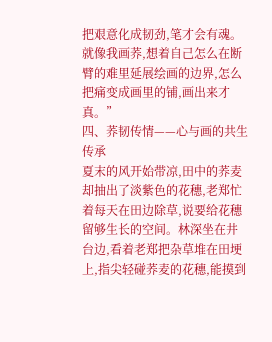把艰意化成韧劲,笔才会有魂。就像我画荞,想着自己怎么在断臂的难里延展绘画的边界,怎么把痛变成画里的铺,画出来才真。”
四、荞韧传情——心与画的共生传承
夏末的风开始带凉,田中的荞麦却抽出了淡紫色的花穗,老郑忙着每天在田边除草,说要给花穗留够生长的空间。林深坐在井台边,看着老郑把杂草堆在田埂上,指尖轻碰荞麦的花穗,能摸到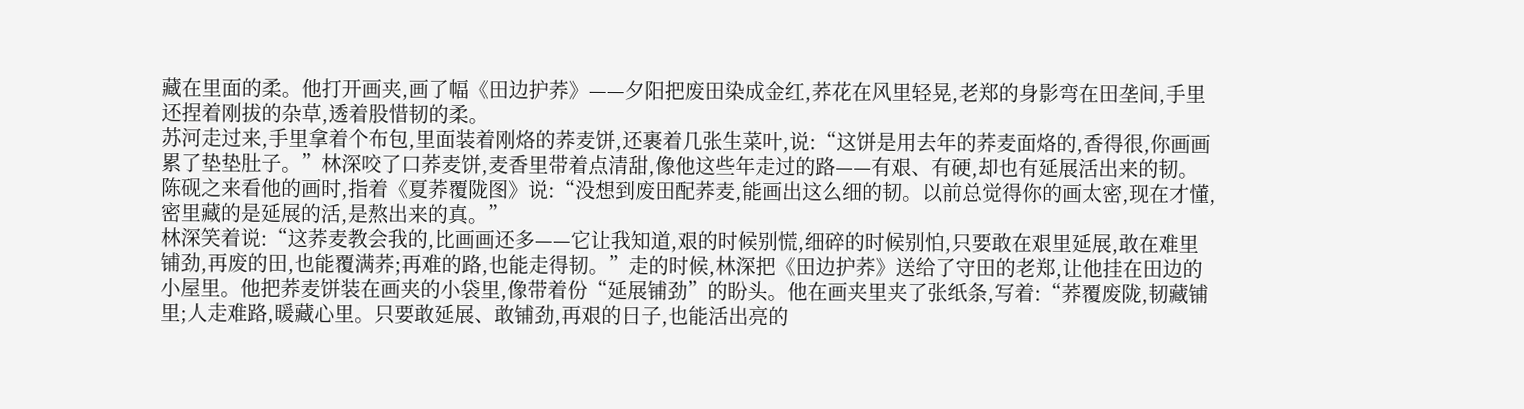藏在里面的柔。他打开画夹,画了幅《田边护荞》——夕阳把废田染成金红,荞花在风里轻晃,老郑的身影弯在田垄间,手里还捏着刚拔的杂草,透着股惜韧的柔。
苏河走过来,手里拿着个布包,里面装着刚烙的荞麦饼,还裹着几张生菜叶,说:“这饼是用去年的荞麦面烙的,香得很,你画画累了垫垫肚子。”林深咬了口荞麦饼,麦香里带着点清甜,像他这些年走过的路——有艰、有硬,却也有延展活出来的韧。陈砚之来看他的画时,指着《夏荞覆陇图》说:“没想到废田配荞麦,能画出这么细的韧。以前总觉得你的画太密,现在才懂,密里藏的是延展的活,是熬出来的真。”
林深笑着说:“这荞麦教会我的,比画画还多——它让我知道,艰的时候别慌,细碎的时候别怕,只要敢在艰里延展,敢在难里铺劲,再废的田,也能覆满荞;再难的路,也能走得韧。”走的时候,林深把《田边护荞》送给了守田的老郑,让他挂在田边的小屋里。他把荞麦饼装在画夹的小袋里,像带着份“延展铺劲”的盼头。他在画夹里夹了张纸条,写着:“荞覆废陇,韧藏铺里;人走难路,暖藏心里。只要敢延展、敢铺劲,再艰的日子,也能活出亮的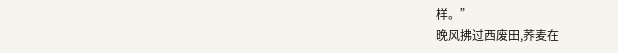样。”
晚风拂过西废田,荞麦在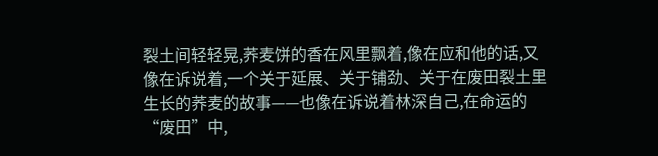裂土间轻轻晃,荞麦饼的香在风里飘着,像在应和他的话,又像在诉说着,一个关于延展、关于铺劲、关于在废田裂土里生长的荞麦的故事——也像在诉说着林深自己,在命运的“废田”中,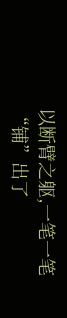以断臂之躯,一笔一笔“铺”出了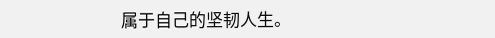属于自己的坚韧人生。